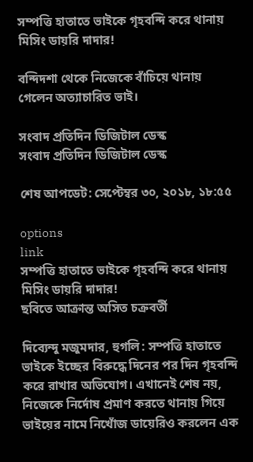সম্পত্তি হাতাতে ভাইকে গৃহবন্দি করে থানায় মিসিং ডায়রি দাদার!

বন্দিদশা থেকে নিজেকে বাঁচিয়ে থানায় গেলেন অত্যাচারিত ভাই।

সংবাদ প্রতিদিন ডিজিটাল ডেস্ক
সংবাদ প্রতিদিন ডিজিটাল ডেস্ক

শেষ আপডেট: সেপ্টেম্বর ৩০, ২০১৮, ১৮:৫৫

options
link
সম্পত্তি হাতাতে ভাইকে গৃহবন্দি করে থানায় মিসিং ডায়রি দাদার!
ছবিতে আক্রান্ত অসিত চক্রবর্তী

দিব্যেন্দু মজুমদার, হুগলি: সম্পত্তি হাতাতে ভাইকে ইচ্ছের বিরুদ্ধে দিনের পর দিন গৃহবন্দি করে রাখার অভিযোগ। এখানেই শেষ নয়, নিজেকে নির্দোষ প্রমাণ করতে থানায় গিয়ে ভাইয়ের নামে নিখোঁজ ডায়েরিও করলেন এক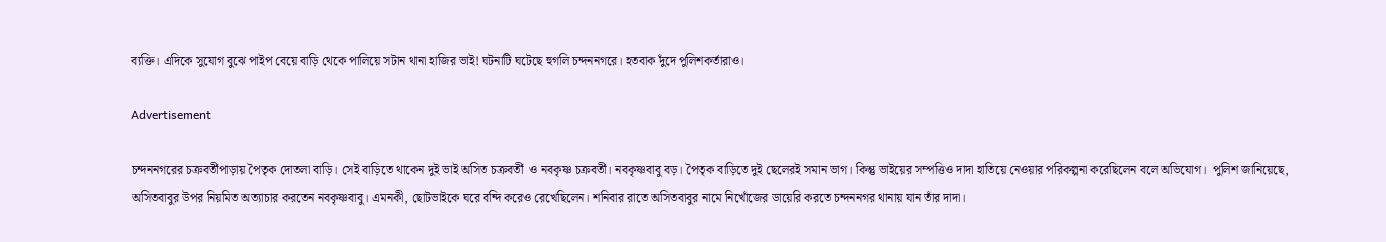ব্যক্তি। এদিকে সুযোগ বুঝে পাইপ বেয়ে বাড়ি থেকে পালিয়ে সটান থানা হাজির ভাই! ঘটনাটি ঘটেছে হুগলি চন্দননগরে। হতবাক দুঁদে পুলিশকর্তারাও।

Advertisement

চন্দননগরের চক্রবর্তীপাড়ায় পৈতৃক দোতলা বাড়ি। সেই বাড়িতে থাকেন দুই ভাই অসিত চক্রবর্তী  ও নবকৃষ্ণ চক্রবর্তী। নবকৃষ্ণবাবু বড়। পৈতৃক বাড়িতে দুই ছেলেরই সমান ভাগ। কিন্তু ভাইয়ের সম্পত্তিও দাদা হাতিয়ে নেওয়ার পরিকল্পনা করেছিলেন বলে অভিযোগ।  পুলিশ জানিয়েছে, অসিতবাবুর উপর নিয়মিত অত্যাচার করতেন নবকৃষ্ণবাবু। এমনকী, ছোটভাইকে ঘরে বন্দি করেও রেখেছিলেন। শনিবার রাতে অসিতবাবুর নামে নিখোঁজের ডায়েরি করতে চন্দননগর থানায় যান তাঁর দাদা।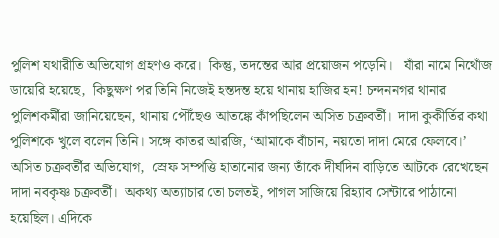পুলিশ যথারীতি অভিযোগ গ্রহণও করে।  কিন্তু, তদন্তের আর প্রয়োজন পড়েনি।   যাঁরা নামে নিথোঁজ ডায়েরি হয়েছে,  কিছুক্ষণ পর তিনি নিজেই হন্তদন্ত হয়ে থানায় হাজির হন! চন্দননগর থানার পুলিশকর্মীরা জানিয়েছেন, থানায় পৌঁছেও আতঙ্কে কাঁপছিলেন অসিত চক্রবর্তী।  দাদা কুকীর্তির কথা পুলিশকে খুলে বলেন তিনি। সঙ্গে কাতর আরজি, ‘আমাকে বাঁচান, নয়তো দাদা মেরে ফেলবে।’  অসিত চক্রবর্তীর অভিযোগ,  স্রেফ সম্পত্তি হাতানোর জন্য তাঁকে দীর্ঘদিন বাড়িতে আটকে রেখেছেন দাদা নবকৃষ্ণ চক্রবর্তী।  অকথ্য অত্যাচার তো চলতই, পাগল সাজিয়ে রিহ্যাব সেন্টারে পাঠানো হয়েছিল। এদিকে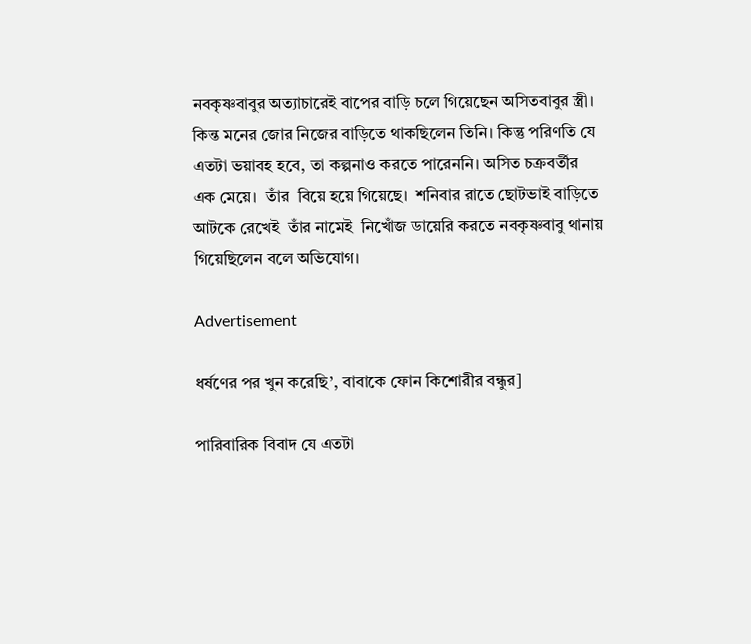নবকৃষ্ণবাবুর অত্যাচারেই বাপের বাড়ি চলে গিয়েছেন অসিতবাবুর স্ত্রী।   কিন্ত মনের জোর নিজের বাড়িতে থাকছিলেন তিনি। কিন্তু পরিণতি যে এতটা ভয়াবহ হবে, তা কল্পনাও করতে পারেননি। অসিত চক্রবর্তীর এক মেয়ে।  তাঁর  বিয়ে হয়ে গিয়েছে।  শনিবার রাতে ছোটভাই বাড়িতে আটকে রেখেই  তাঁর নামেই  নিখোঁজ ডায়েরি করতে নবকৃষ্ণবাবু থানায় গিয়েছিলেন বলে অভিযোগ।

Advertisement

ধর্ষণের পর খুন করেছি’, বাবাকে ফোন কিশোরীর বন্ধুর]

পারিবারিক বিবাদ যে এতটা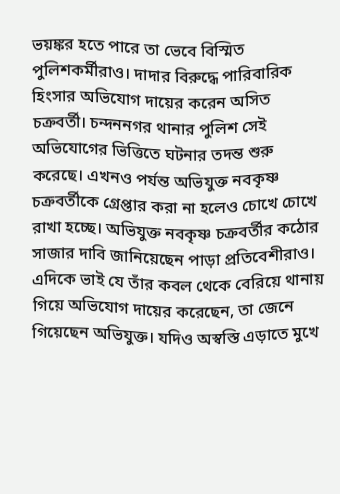ভয়ঙ্কর হতে পারে তা ভেবে বিস্মিত পুলিশকর্মীরাও। দাদার বিরুদ্ধে পারিবারিক হিংসার অভিযোগ দায়ের করেন অসিত চক্রবর্তী। চন্দননগর থানার পুলিশ সেই অভিযোগের ভিত্তিতে ঘটনার তদন্ত শুরু করেছে। এখনও পর্যন্ত অভিযুক্ত নবকৃষ্ণ চক্রবর্তীকে গ্রেপ্তার করা না হলেও চোখে চোখে রাখা হচ্ছে। অভিযুক্ত নবকৃষ্ণ চক্রবর্তীর কঠোর সাজার দাবি জানিয়েছেন পাড়া প্রতিবেশীরাও। এদিকে ভাই যে তাঁর কবল থেকে বেরিয়ে থানায় গিয়ে অভিযোগ দায়ের করেছেন, তা জেনে গিয়েছেন অভিযুক্ত। যদিও অস্বস্তি এড়াতে মুখে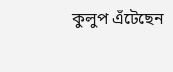কুলুপ এঁটেছেন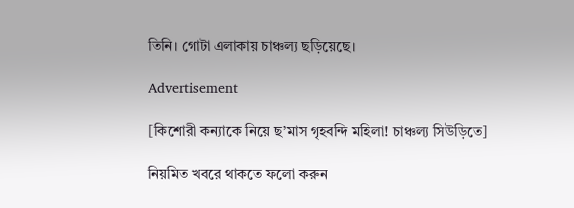তিনি। গোটা এলাকায় চাঞ্চল্য ছড়িয়েছে।

Advertisement

[কিশোরী কন্যাকে নিয়ে ছ’মাস গৃহবন্দি মহিলা! চাঞ্চল্য সিউড়িতে]

নিয়মিত খবরে থাকতে ফলো করুন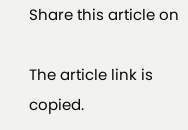Share this article on

The article link is copied.